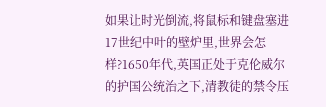如果让时光倒流,将鼠标和键盘塞进17世纪中叶的壁炉里,世界会怎样?1650年代,英国正处于克伦威尔的护国公统治之下,清教徒的禁令压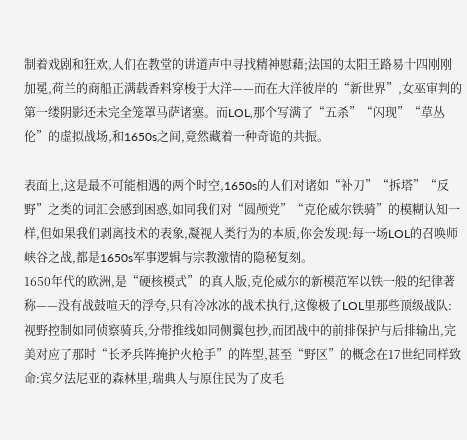制着戏剧和狂欢,人们在教堂的讲道声中寻找精神慰藉;法国的太阳王路易十四刚刚加冕,荷兰的商船正满载香料穿梭于大洋——而在大洋彼岸的“新世界”,女巫审判的第一缕阴影还未完全笼罩马萨诸塞。而LOL,那个写满了“五杀”“闪现”“草丛伦”的虚拟战场,和1650s之间,竟然藏着一种奇诡的共振。

表面上,这是最不可能相遇的两个时空,1650s的人们对诸如“补刀”“拆塔”“反野”之类的词汇会感到困惑,如同我们对“圆颅党”“克伦威尔铁骑”的模糊认知一样,但如果我们剥离技术的表象,凝视人类行为的本质,你会发现:每一场LOL的召唤师峡谷之战,都是1650s军事逻辑与宗教激情的隐秘复刻。
1650年代的欧洲,是“硬核模式”的真人版,克伦威尔的新模范军以铁一般的纪律著称——没有战鼓喧天的浮夸,只有冷冰冰的战术执行,这像极了LOL里那些顶级战队:视野控制如同侦察骑兵,分带推线如同侧翼包抄,而团战中的前排保护与后排输出,完美对应了那时“长矛兵阵掩护火枪手”的阵型,甚至“野区”的概念在17世纪同样致命:宾夕法尼亚的森林里,瑞典人与原住民为了皮毛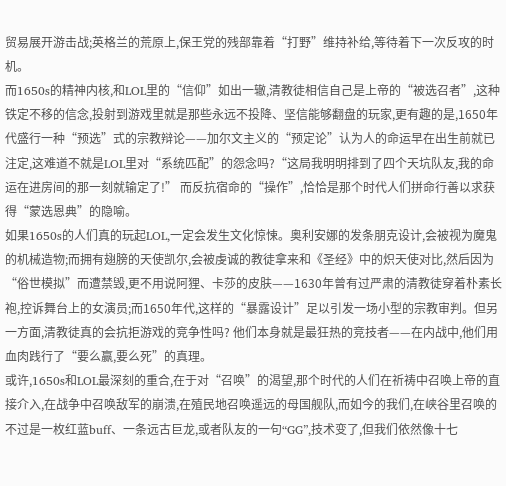贸易展开游击战;英格兰的荒原上,保王党的残部靠着“打野”维持补给,等待着下一次反攻的时机。
而1650s的精神内核,和LOL里的“信仰”如出一辙,清教徒相信自己是上帝的“被选召者”,这种铁定不移的信念,投射到游戏里就是那些永远不投降、坚信能够翻盘的玩家,更有趣的是,1650年代盛行一种“预选”式的宗教辩论——加尔文主义的“预定论”认为人的命运早在出生前就已注定,这难道不就是LOL里对“系统匹配”的怨念吗?“这局我明明排到了四个天坑队友,我的命运在进房间的那一刻就输定了!” 而反抗宿命的“操作”,恰恰是那个时代人们拼命行善以求获得“蒙选恩典”的隐喻。
如果1650s的人们真的玩起LOL,一定会发生文化惊悚。奥利安娜的发条朋克设计,会被视为魔鬼的机械造物;而拥有翅膀的天使凯尔,会被虔诚的教徒拿来和《圣经》中的炽天使对比,然后因为“俗世模拟”而遭禁毁,更不用说阿狸、卡莎的皮肤——1630年曾有过严肃的清教徒穿着朴素长袍,控诉舞台上的女演员;而1650年代,这样的“暴露设计”足以引发一场小型的宗教审判。但另一方面,清教徒真的会抗拒游戏的竞争性吗? 他们本身就是最狂热的竞技者——在内战中,他们用血肉践行了“要么赢,要么死”的真理。
或许,1650s和LOL最深刻的重合,在于对“召唤”的渴望,那个时代的人们在祈祷中召唤上帝的直接介入,在战争中召唤敌军的崩溃,在殖民地召唤遥远的母国舰队,而如今的我们,在峡谷里召唤的不过是一枚红蓝buff、一条远古巨龙,或者队友的一句“GG”,技术变了,但我们依然像十七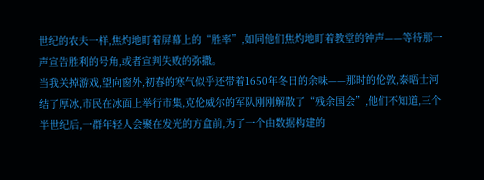世纪的农夫一样,焦灼地盯着屏幕上的“胜率”,如同他们焦灼地盯着教堂的钟声——等待那一声宣告胜利的号角,或者宣判失败的弥撒。
当我关掉游戏,望向窗外,初春的寒气似乎还带着1650年冬日的余味——那时的伦敦,泰晤士河结了厚冰,市民在冰面上举行市集,克伦威尔的军队刚刚解散了“残余国会”,他们不知道,三个半世纪后,一群年轻人会聚在发光的方盒前,为了一个由数据构建的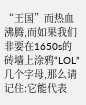“王国”而热血沸腾,而如果我们非要在1650s的砖墙上涂鸦“LOL”几个字母,那么请记住:它能代表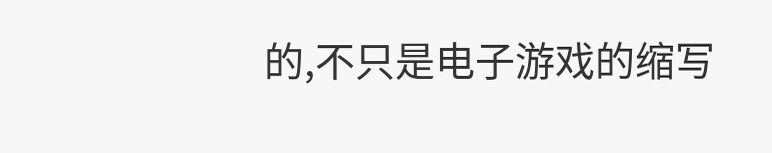的,不只是电子游戏的缩写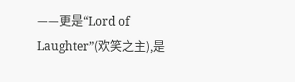——更是“Lord of Laughter”(欢笑之主),是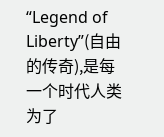“Legend of Liberty”(自由的传奇),是每一个时代人类为了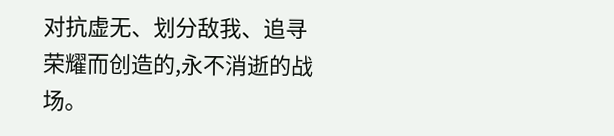对抗虚无、划分敌我、追寻荣耀而创造的,永不消逝的战场。